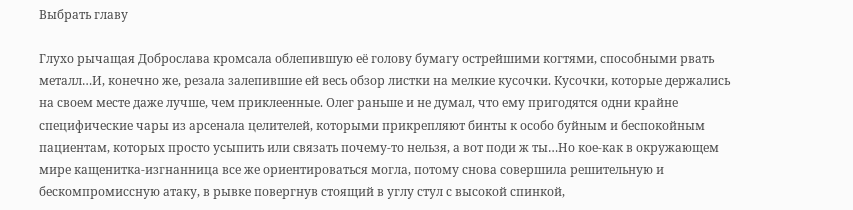Выбрать главу

Глухо рычащая Доброслава кромсала облепившую её голову бумагу острейшими когтями, способными рвать металл…И, конечно же, резала залепившие ей весь обзор листки на мелкие кусочки. Кусочки, которые держались на своем месте даже лучше, чем приклеенные. Олег раньше и не думал, что ему пригодятся одни крайне специфические чары из арсенала целителей, которыми прикрепляют бинты к особо буйным и беспокойным пациентам, которых просто усыпить или связать почему-то нельзя, а вот поди ж ты…Но кое-как в окружающем мире кащенитка-изгнанница все же ориентироваться могла, потому снова совершила решительную и бескомпромиссную атаку, в рывке повергнув стоящий в углу стул с высокой спинкой,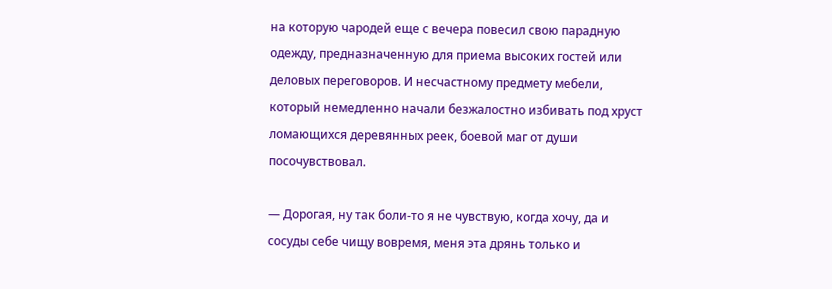на которую чародей еще с вечера повесил свою парадную одежду, предназначенную для приема высоких гостей или деловых переговоров. И несчастному предмету мебели, который немедленно начали безжалостно избивать под хруст ломающихся деревянных реек, боевой маг от души посочувствовал.

— Дорогая, ну так боли-то я не чувствую, когда хочу, да и сосуды себе чищу вовремя, меня эта дрянь только и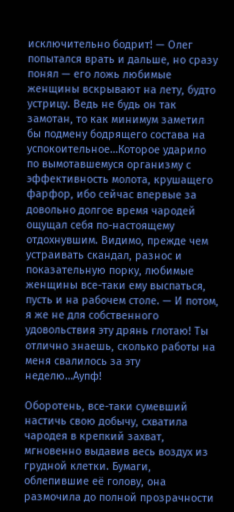исключительно бодрит! — Олег попытался врать и дальше, но сразу понял — его ложь любимые женщины вскрывают на лету, будто устрицу. Ведь не будь он так замотан, то как минимум заметил бы подмену бодрящего состава на успокоительное…Которое ударило по вымотавшемуся организму с эффективность молота, крушащего фарфор, ибо сейчас впервые за довольно долгое время чародей ощущал себя по-настоящему отдохнувшим. Видимо, прежде чем устраивать скандал, разнос и показательную порку, любимые женщины все-таки ему выспаться, пусть и на рабочем столе. — И потом, я же не для собственного удовольствия эту дрянь глотаю! Ты отлично знаешь, сколько работы на меня свалилось за эту неделю…Аупф!

Оборотень, все-таки сумевший настичь свою добычу, схватила чародея в крепкий захват, мгновенно выдавив весь воздух из грудной клетки. Бумаги, облепившие её голову, она размочила до полной прозрачности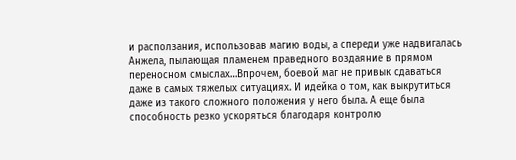и расползания, использовав магию воды, а спереди уже надвигалась Анжела, пылающая пламенем праведного воздаяние в прямом переносном смыслах…Впрочем, боевой маг не привык сдаваться даже в самых тяжелых ситуациях. И идейка о том, как выкрутиться даже из такого сложного положения у него была. А еще была способность резко ускоряться благодаря контролю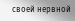своей нервной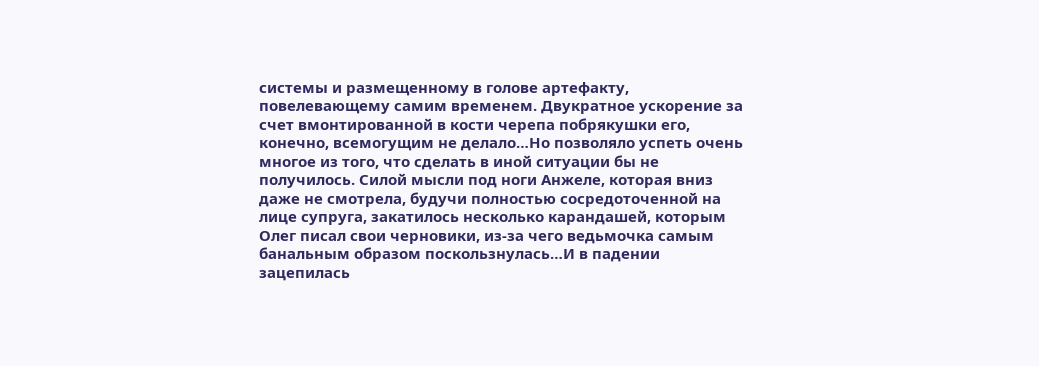системы и размещенному в голове артефакту, повелевающему самим временем. Двукратное ускорение за счет вмонтированной в кости черепа побрякушки его, конечно, всемогущим не делало…Но позволяло успеть очень многое из того, что сделать в иной ситуации бы не получилось. Силой мысли под ноги Анжеле, которая вниз даже не смотрела, будучи полностью сосредоточенной на лице супруга, закатилось несколько карандашей, которым Олег писал свои черновики, из-за чего ведьмочка самым банальным образом поскользнулась…И в падении зацепилась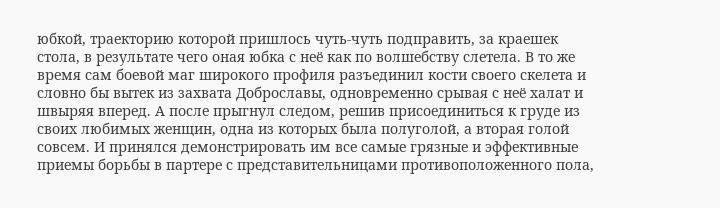юбкой, траекторию которой пришлось чуть-чуть подправить, за краешек стола, в результате чего оная юбка с неё как по волшебству слетела. В то же время сам боевой маг широкого профиля разъединил кости своего скелета и словно бы вытек из захвата Доброславы, одновременно срывая с неё халат и швыряя вперед. А после прыгнул следом, решив присоединиться к груде из своих любимых женщин, одна из которых была полуголой, а вторая голой совсем. И принялся демонстрировать им все самые грязные и эффективные приемы борьбы в партере с представительницами противоположенного пола,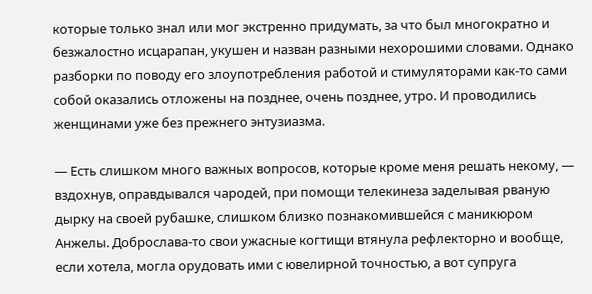которые только знал или мог экстренно придумать, за что был многократно и безжалостно исцарапан, укушен и назван разными нехорошими словами. Однако разборки по поводу его злоупотребления работой и стимуляторами как-то сами собой оказались отложены на позднее, очень позднее, утро. И проводились женщинами уже без прежнего энтузиазма.

— Есть слишком много важных вопросов, которые кроме меня решать некому, — вздохнув, оправдывался чародей, при помощи телекинеза заделывая рваную дырку на своей рубашке, слишком близко познакомившейся с маникюром Анжелы. Доброслава-то свои ужасные когтищи втянула рефлекторно и вообще, если хотела, могла орудовать ими с ювелирной точностью, а вот супруга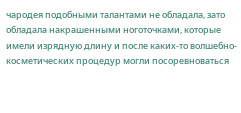чародея подобными талантами не обладала, зато обладала накрашенными ноготочками, которые имели изрядную длину и после каких-то волшебно-косметических процедур могли посоревноваться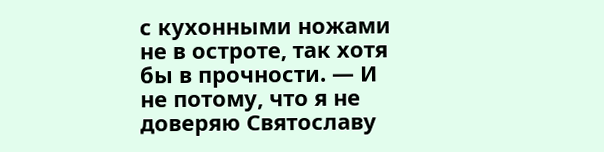с кухонными ножами не в остроте, так хотя бы в прочности. — И не потому, что я не доверяю Святославу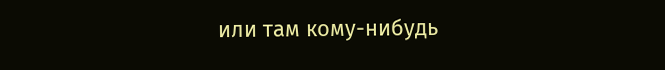или там кому-нибудь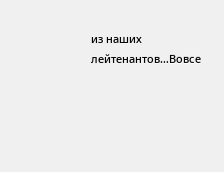из наших лейтенантов…Вовсе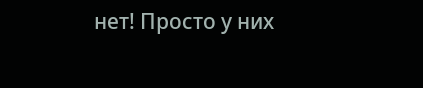нет! Просто у них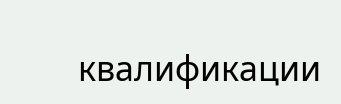квалификации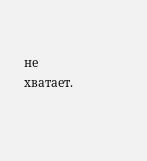не хватает.